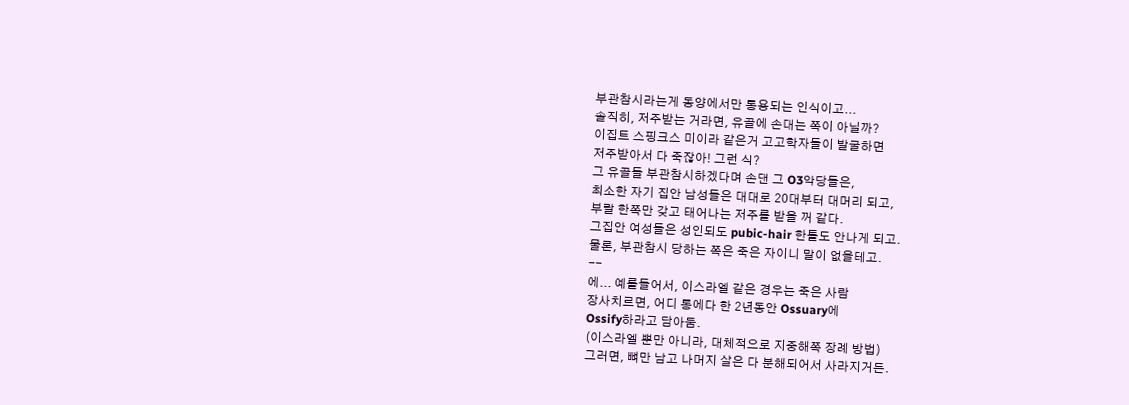부관참시라는게 동양에서만 통용되는 인식이고...
솔직히, 저주받는 거라면, 유골에 손대는 쪽이 아닐까?
이집트 스핑크스 미이라 같은거 고고학자들이 발굴하면
저주받아서 다 죽잖아! 그런 식?
그 유골들 부관참시하겠다며 손댄 그 O3악당들은,
최소한 자기 집안 남성들은 대대로 20대부터 대머리 되고,
부랄 한쪽만 갖고 태어나는 저주를 받을 꺼 같다.
그집안 여성들은 성인되도 pubic-hair 한톨도 안나게 되고.
물론, 부관참시 당하는 쪽은 죽은 자이니 말이 없을테고.
--
에... 예를들어서, 이스라엘 같은 경우는 죽은 사람
장사치르면, 어디 통에다 한 2년동안 Ossuary에
Ossify하라고 담아둠.
(이스라엘 뿐만 아니라, 대체적으로 지중해쪽 장례 방법)
그러면, 뼈만 남고 나머지 살은 다 분해되어서 사라지거든.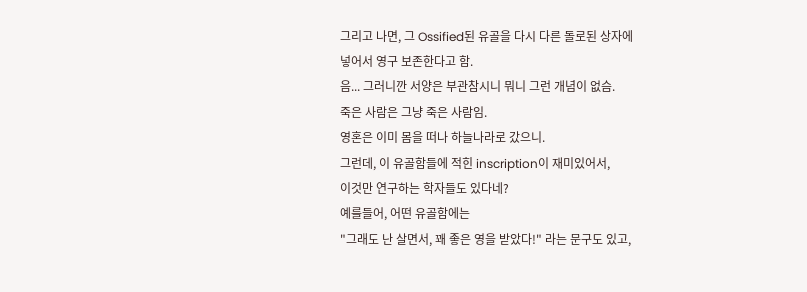그리고 나면, 그 Ossified된 유골을 다시 다른 돌로된 상자에
넣어서 영구 보존한다고 함.
음... 그러니깐 서양은 부관참시니 뭐니 그런 개념이 없슴.
죽은 사람은 그냥 죽은 사람임.
영혼은 이미 몸을 떠나 하늘나라로 갔으니.
그런데, 이 유골함들에 적힌 inscription이 재미있어서,
이것만 연구하는 학자들도 있다네?
예를들어, 어떤 유골함에는
"그래도 난 살면서, 꽤 좋은 영을 받았다!" 라는 문구도 있고,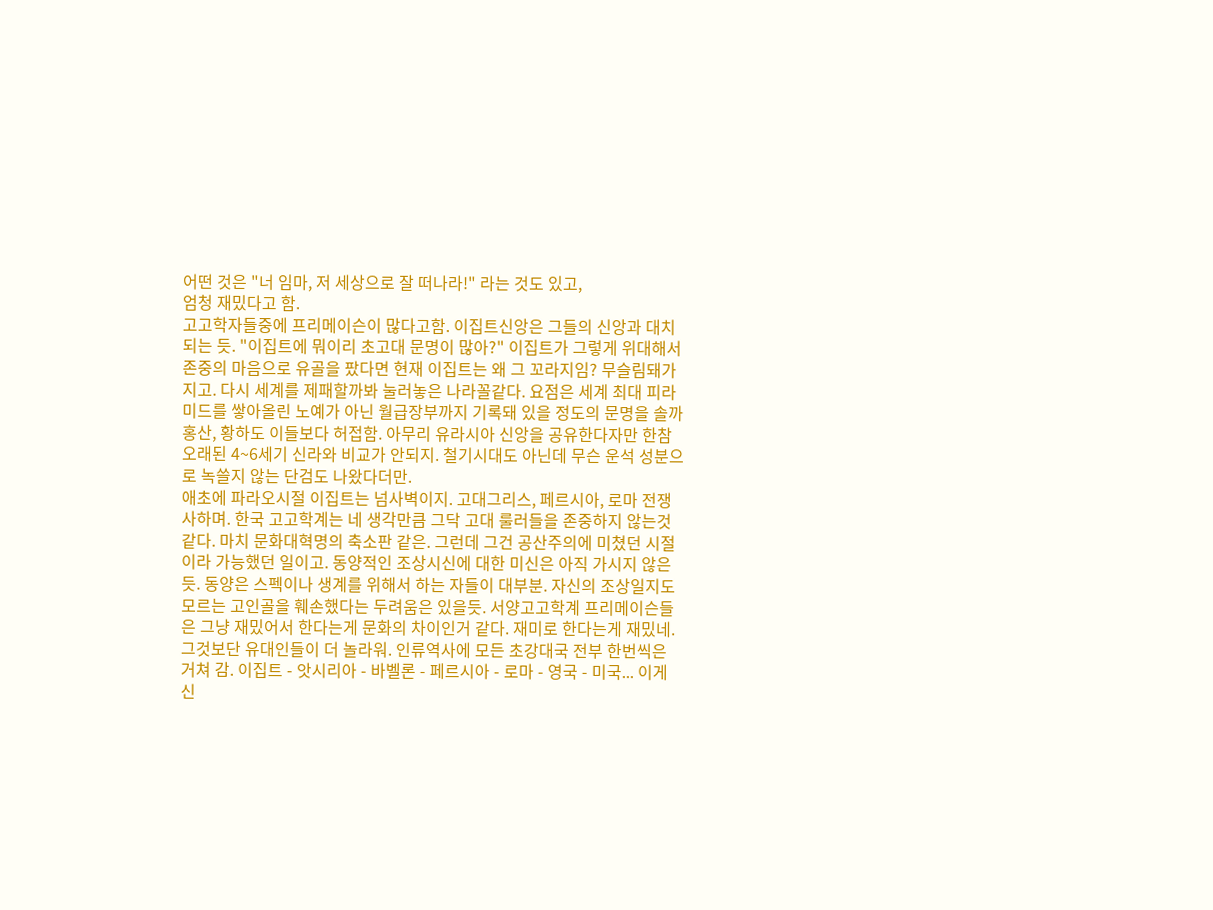어떤 것은 "너 임마, 저 세상으로 잘 떠나라!" 라는 것도 있고,
엄청 재밌다고 함.
고고학자들중에 프리메이슨이 많다고함. 이집트신앙은 그들의 신앙과 대치되는 듯. "이집트에 뭐이리 초고대 문명이 많아?" 이집트가 그렇게 위대해서 존중의 마음으로 유골을 팠다면 현재 이집트는 왜 그 꼬라지임? 무슬림돼가지고. 다시 세계를 제패할까봐 눌러놓은 나라꼴같다. 요점은 세계 최대 피라미드를 쌓아올린 노예가 아닌 월급장부까지 기록돼 있을 정도의 문명을 솔까 홍산, 황하도 이들보다 허접함. 아무리 유라시아 신앙을 공유한다자만 한참오래된 4~6세기 신라와 비교가 안되지. 철기시대도 아닌데 무슨 운석 성분으로 녹쓸지 않는 단검도 나왔다더만.
애초에 파라오시절 이집트는 넘사벽이지. 고대그리스, 페르시아, 로마 전쟁사하며. 한국 고고학계는 네 생각만큼 그닥 고대 룰러들을 존중하지 않는것 같다. 마치 문화대혁명의 축소판 같은. 그런데 그건 공산주의에 미쳤던 시절이라 가능했던 일이고. 동양적인 조상시신에 대한 미신은 아직 가시지 않은듯. 동양은 스펙이나 생계를 위해서 하는 자들이 대부분. 자신의 조상일지도 모르는 고인골을 훼손했다는 두려움은 있을듯. 서양고고학계 프리메이슨들은 그냥 재밌어서 한다는게 문화의 차이인거 같다. 재미로 한다는게 재밌네.
그것보단 유대인들이 더 놀라워. 인류역사에 모든 초강대국 전부 한번씩은 거쳐 감. 이집트 - 앗시리아 - 바벨론 - 페르시아 - 로마 - 영국 - 미국... 이게 신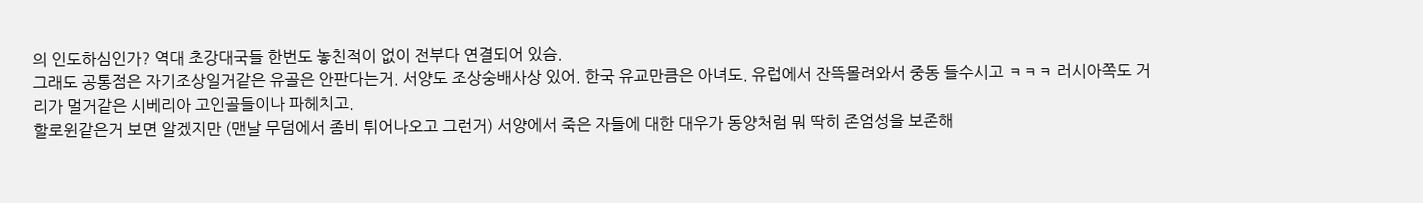의 인도하심인가? 역대 초강대국들 한번도 놓친적이 없이 전부다 연결되어 있슴.
그래도 공통점은 자기조상일거같은 유골은 안판다는거. 서양도 조상숭배사상 있어. 한국 유교만큼은 아녀도. 유럽에서 잔뜩몰려와서 중동 들수시고 ㅋㅋㅋ 러시아쪽도 거리가 멀거같은 시베리아 고인골들이나 파헤치고.
할로윈같은거 보면 알겠지만 (맨날 무덤에서 좀비 튀어나오고 그런거) 서양에서 죽은 자들에 대한 대우가 동양처럼 뭐 딱히 존엄성을 보존해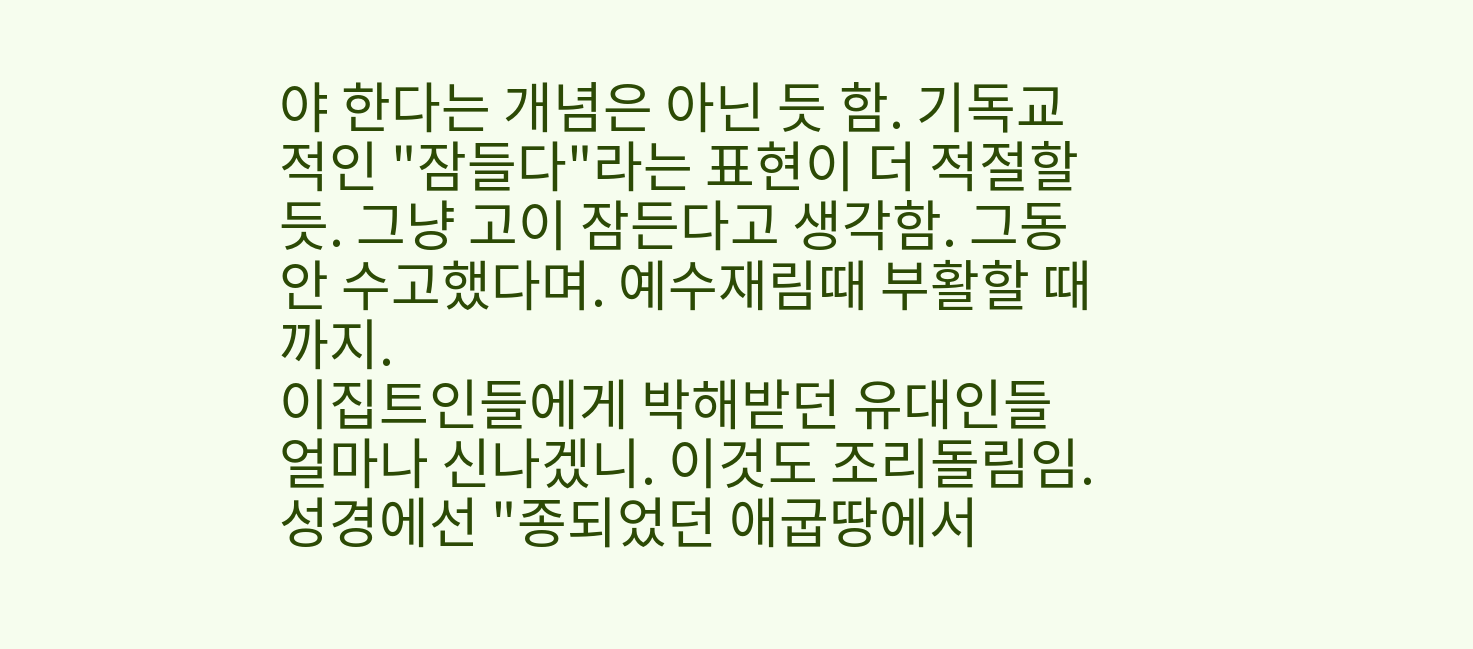야 한다는 개념은 아닌 듯 함. 기독교적인 "잠들다"라는 표현이 더 적절할 듯. 그냥 고이 잠든다고 생각함. 그동안 수고했다며. 예수재림때 부활할 때까지.
이집트인들에게 박해받던 유대인들 얼마나 신나겠니. 이것도 조리돌림임.
성경에선 "종되었던 애굽땅에서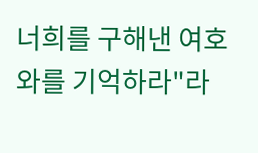너희를 구해낸 여호와를 기억하라"라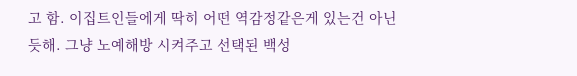고 함. 이집트인들에게 딱히 어떤 역감정같은게 있는건 아닌 듯해. 그냥 노예해방 시켜주고 선택된 백성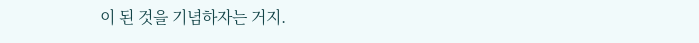이 된 것을 기념하자는 거지.